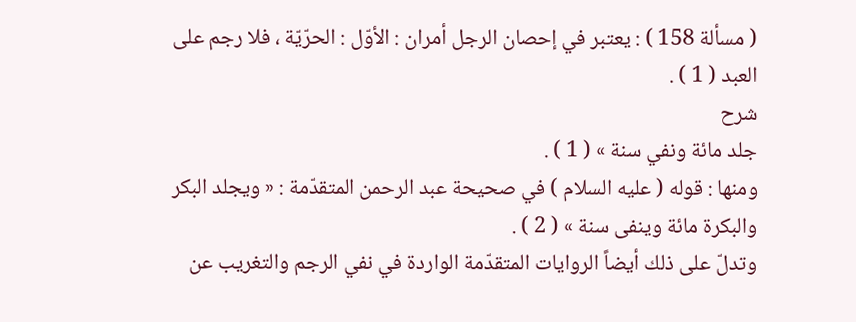( مسألة 158 ) : يعتبر في إحصان الرجل أمران : الأوّل : الحرّيّة ، فلا رجم على
العبد ( 1 ) .
شرح
جلد مائة ونفي سنة » ( 1 ) .
ومنها : قوله ( عليه السلام ) في صحيحة عبد الرحمن المتقدّمة : « ويجلد البكر
والبكرة مائة وينفى سنة » ( 2 ) .
وتدلّ على ذلك أيضاً الروايات المتقدّمة الواردة في نفي الرجم والتغريب عن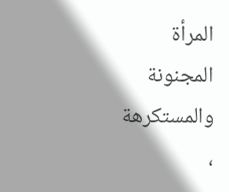المرأة المجنونة والمستكرهة ،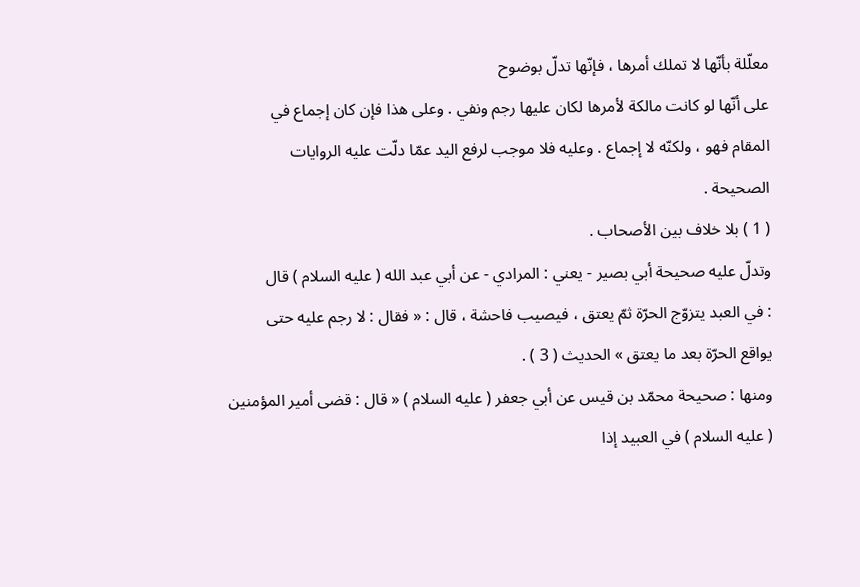معلّلة بأنّها لا تملك أمرها ، فإنّها تدلّ بوضوح
على أنّها لو كانت مالكة لأمرها لكان عليها رجم ونفي . وعلى هذا فإن كان إجماع في
المقام فهو ، ولكنّه لا إجماع . وعليه فلا موجب لرفع اليد عمّا دلّت عليه الروايات
الصحيحة .
( 1 ) بلا خلاف بين الأصحاب .
وتدلّ عليه صحيحة أبي بصير - يعني : المرادي - عن أبي عبد الله ( عليه السلام ) قال
: في العبد يتزوّج الحرّة ثمّ يعتق ، فيصيب فاحشة ، قال : « فقال : لا رجم عليه حتى
يواقع الحرّة بعد ما يعتق » الحديث ( 3 ) .
ومنها : صحيحة محمّد بن قيس عن أبي جعفر ( عليه السلام ) « قال : قضى أمير المؤمنين
( عليه السلام ) في العبيد إذا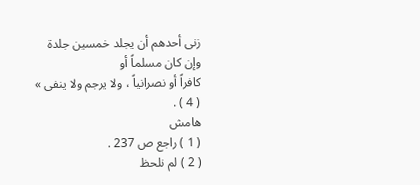زنى أحدهم أن يجلد خمسين جلدة وإن كان مسلماً أو
كافراً أو نصرانياً ، ولا يرجم ولا ينفى » ( 4 ) .
هامش
( 1 ) راجع ص 237 .
( 2 ) لم نلحظ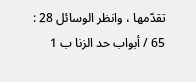تقدّمها ، وانظر الوسائل 28 : 65 / أبواب حد الزنا ب 1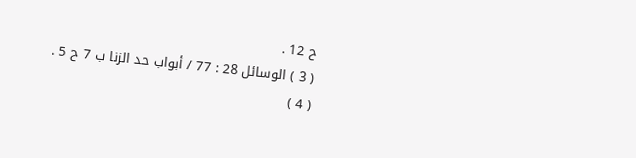ح 12 .
( 3 ) الوسائل 28 : 77 / أبواب حد الزنا ب 7 ح 5 .
( 4 )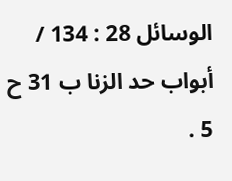الوسائل 28 : 134 / أبواب حد الزنا ب 31 ح 5 .